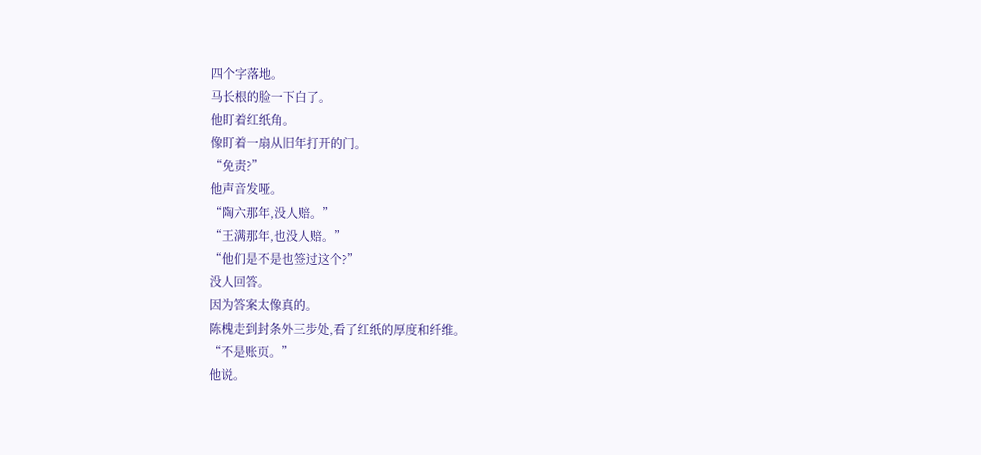四个字落地。
马长根的脸一下白了。
他盯着红纸角。
像盯着一扇从旧年打开的门。
“免责?”
他声音发哑。
“陶六那年,没人赔。”
“王满那年,也没人赔。”
“他们是不是也签过这个?”
没人回答。
因为答案太像真的。
陈槐走到封条外三步处,看了红纸的厚度和纤维。
“不是账页。”
他说。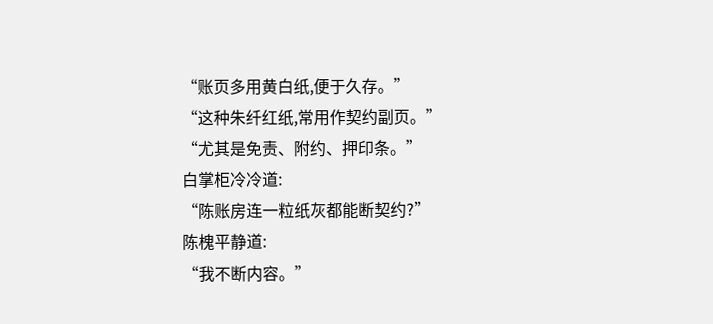“账页多用黄白纸,便于久存。”
“这种朱纤红纸,常用作契约副页。”
“尤其是免责、附约、押印条。”
白掌柜冷冷道:
“陈账房连一粒纸灰都能断契约?”
陈槐平静道:
“我不断内容。”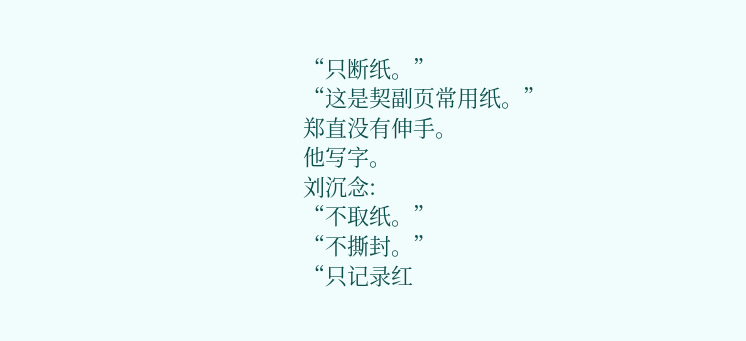“只断纸。”
“这是契副页常用纸。”
郑直没有伸手。
他写字。
刘沉念:
“不取纸。”
“不撕封。”
“只记录红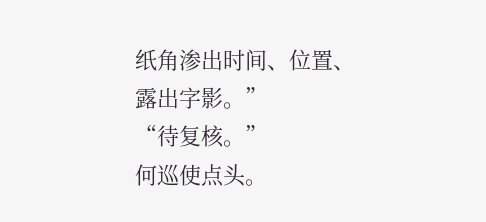纸角渗出时间、位置、露出字影。”
“待复核。”
何巡使点头。